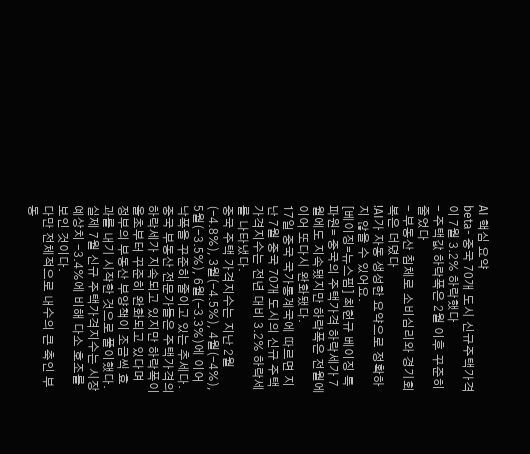AI 핵심 요약
beta- 중국 70개 도시 신규주택가격이 7월 3.2% 하락했다
- 주택값 하락폭은 2월 이후 꾸준히 줄었다
- 부동산 침체로 소비심리와 경기회복은 더뎠다
!AI가 자동 생성한 요약으로 정확하지 않을 수 있어요.
[베이징=뉴스핌] 최헌규 베이징 특파원= 중국의 주택가격 하락세가 7월에도 지속됐지만 하락폭은 전월에 이어 또다시 완화됐다.
17일 중국 국가통계국에 따르면 지난 7월 중국 70개 도시의 신규 주택가격지수는 전년 대비 3.2% 하락세를 나타냈다.
중국 주택 가격지수는 지난 2월(-4.8%), 3월(-4.5%), 4월(-4%), 5월(-3.5%), 6월(-3.3%)에 이어 낙폭을 꾸준히 줄이고 있는 추세다.
중국 부동산 전문가들은 주택가격의 하락세가 지속되고 있지만 하락폭이 올초부터 꾸준히 완화되고 있다며 정부의 부동산 부양책이 조금씩 효과를 내기 시작한 것으로 풀이했다. 실제 7월 신규 주택가격지수는 시장 예상치 -3.4%에 비해 다소 호조를 보인 것이다.
다만 전체적으로 내수의 큰 축인 부동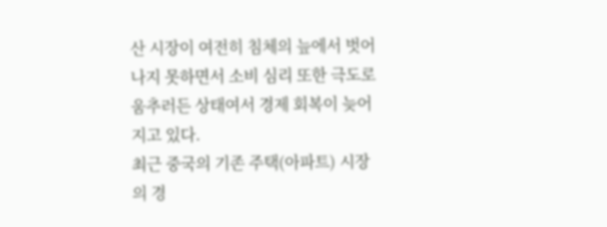산 시장이 여전히 침체의 늪에서 벗어나지 못하면서 소비 심리 또한 극도로 움추러든 상태여서 경제 회복이 늦어지고 있다.
최근 중국의 기존 주택(아파트) 시장의 경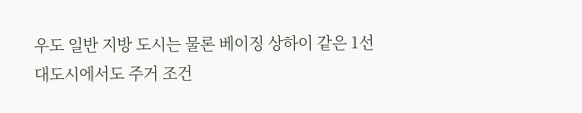우도 일반 지방 도시는 물론 베이징 상하이 같은 1선 대도시에서도 주거 조건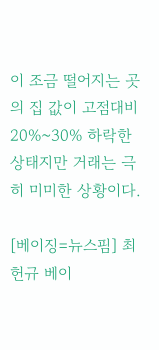이 조금 떨어지는 곳의 집 값이 고점대비 20%~30% 하락한 상태지만 거래는 극히 미미한 상황이다.

[베이징=뉴스핌] 최헌규 베이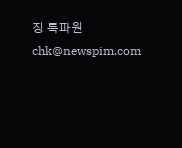징 특파원 chk@newspim.com